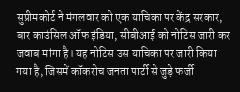सुप्रीमकोर्ट ने मंगलवार को एक याचिका पर केंद्र सरकार, बार काउंसिल ऑफ इंडिया, सीबीआई को नोटिस जारी कर जवाब मांगा है। यह नोटिस उस याचिका पर जारी किया गया है, जिसमें कॉकरोच जनता पार्टी से जुड़े फर्जी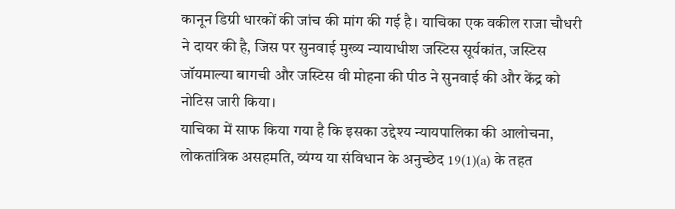कानून डिग्री धारकों की जांच की मांग की गई है। याचिका एक वकील राजा चौधरी ने दायर की है, जिस पर सुनवाई मुख्य न्यायाधीश जस्टिस सूर्यकांत, जस्टिस जॉयमाल्या बागची और जस्टिस वी मोहना की पीठ ने सुनवाई की और केंद्र को नोटिस जारी किया।
याचिका में साफ किया गया है कि इसका उद्देश्य न्यायपालिका की आलोचना, लोकतांत्रिक असहमति, व्यंग्य या संविधान के अनुच्छेद 19(1)(a) के तहत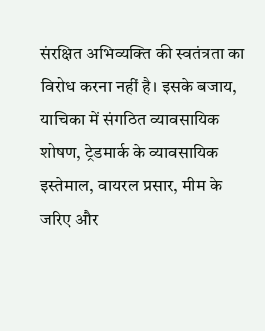संरक्षित अभिव्यक्ति की स्वतंत्रता का विरोध करना नहीं है। इसके बजाय, याचिका में संगठित व्यावसायिक शोषण, ट्रेडमार्क के व्यावसायिक इस्तेमाल, वायरल प्रसार, मीम के जरिए और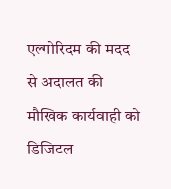एल्गोरिदम की मदद से अदालत की मौखिक कार्यवाही को डिजिटल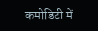कमोडिटी में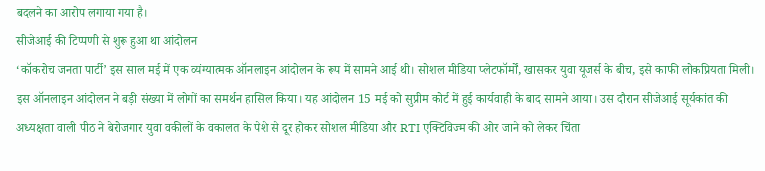बदलने का आरोप लगाया गया है।
सीजेआई की टिप्पणी से शुरू हुआ था आंदोलन
‘कॉकरोच जनता पार्टी’ इस साल मई में एक व्यंग्यात्मक ऑनलाइन आंदोलन के रूप में सामने आई थी। सोशल मीडिया प्लेटफॉर्मों, खासकर युवा यूजर्स के बीच, इसे काफी लोकप्रियता मिली। इस ऑनलाइन आंदोलन ने बड़ी संख्या में लोगों का समर्थन हासिल किया। यह आंदोलन 15 मई को सुप्रीम कोर्ट में हुई कार्यवाही के बाद सामने आया। उस दौरान सीजेआई सूर्यकांत की अध्यक्षता वाली पीठ ने बेरोजगार युवा वकीलों के वकालत के पेशे से दूर होकर सोशल मीडिया और RTI एक्टिविज्म की ओर जाने को लेकर चिंता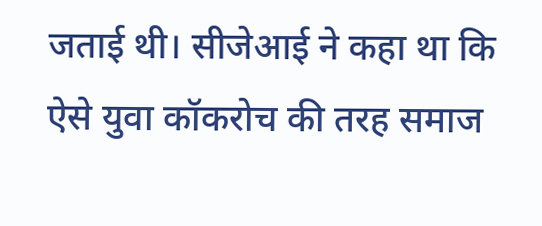जताई थी। सीजेआई ने कहा था कि ऐसे युवा कॉकरोच की तरह समाज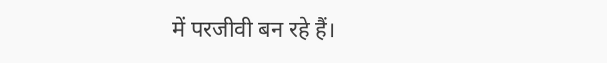में परजीवी बन रहे हैं।